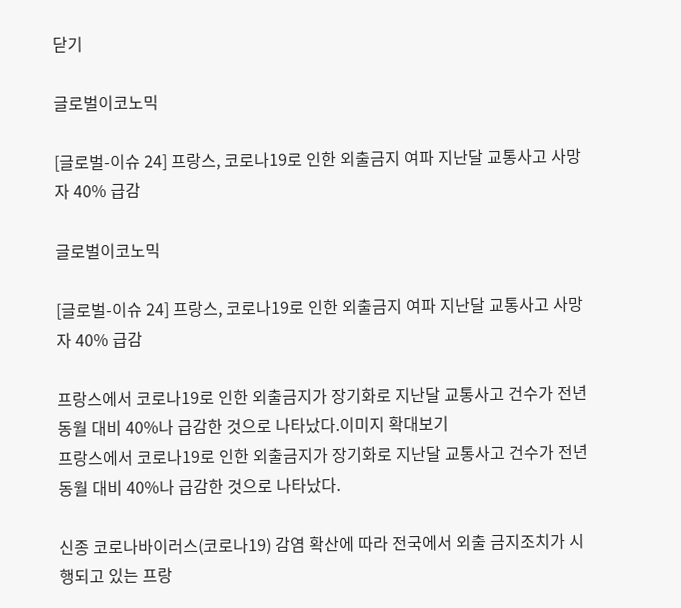닫기

글로벌이코노믹

[글로벌-이슈 24] 프랑스, 코로나19로 인한 외출금지 여파 지난달 교통사고 사망자 40% 급감

글로벌이코노믹

[글로벌-이슈 24] 프랑스, 코로나19로 인한 외출금지 여파 지난달 교통사고 사망자 40% 급감

프랑스에서 코로나19로 인한 외출금지가 장기화로 지난달 교통사고 건수가 전년 동월 대비 40%나 급감한 것으로 나타났다.이미지 확대보기
프랑스에서 코로나19로 인한 외출금지가 장기화로 지난달 교통사고 건수가 전년 동월 대비 40%나 급감한 것으로 나타났다.

신종 코로나바이러스(코로나19) 감염 확산에 따라 전국에서 외출 금지조치가 시행되고 있는 프랑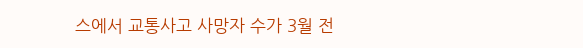스에서 교통사고 사망자 수가 3월 전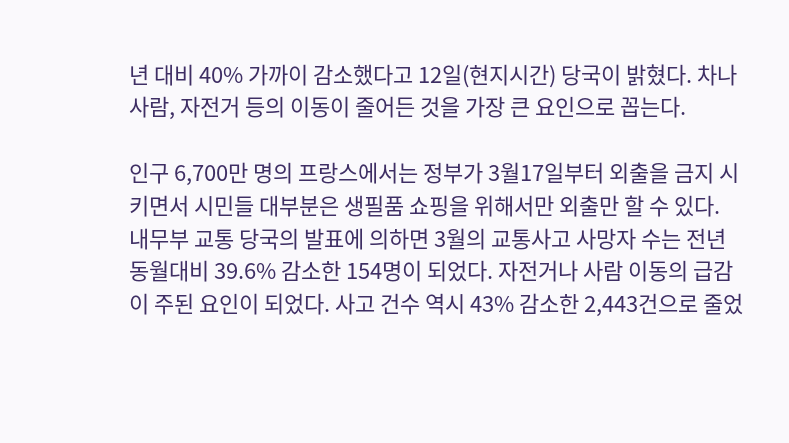년 대비 40% 가까이 감소했다고 12일(현지시간) 당국이 밝혔다. 차나 사람, 자전거 등의 이동이 줄어든 것을 가장 큰 요인으로 꼽는다.

인구 6,700만 명의 프랑스에서는 정부가 3월17일부터 외출을 금지 시키면서 시민들 대부분은 생필품 쇼핑을 위해서만 외출만 할 수 있다. 내무부 교통 당국의 발표에 의하면 3월의 교통사고 사망자 수는 전년 동월대비 39.6% 감소한 154명이 되었다. 자전거나 사람 이동의 급감이 주된 요인이 되었다. 사고 건수 역시 43% 감소한 2,443건으로 줄었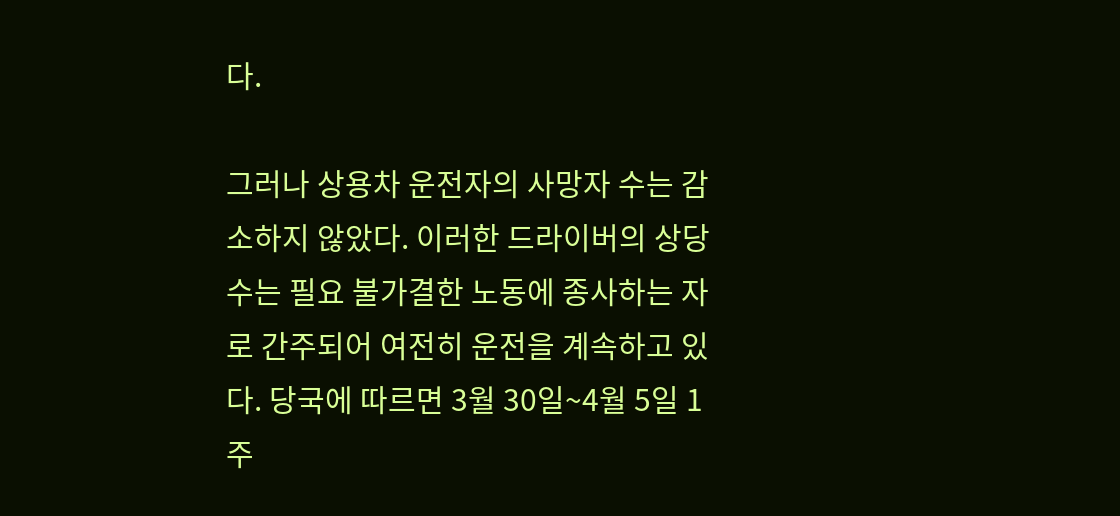다.

그러나 상용차 운전자의 사망자 수는 감소하지 않았다. 이러한 드라이버의 상당수는 필요 불가결한 노동에 종사하는 자로 간주되어 여전히 운전을 계속하고 있다. 당국에 따르면 3월 30일~4월 5일 1주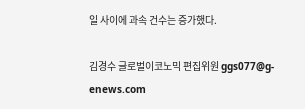일 사이에 과속 건수는 증가했다.

김경수 글로벌이코노믹 편집위원 ggs077@g-enews.com